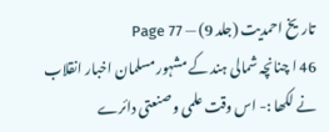تاریخ احمدیت (جلد 9) — Page 77
46 ا چنانچہ شمالی ہند کے مشہور مسلمان اخبار انقلاب نے لکھا :- اس وقت علمی و صنعتی دائرے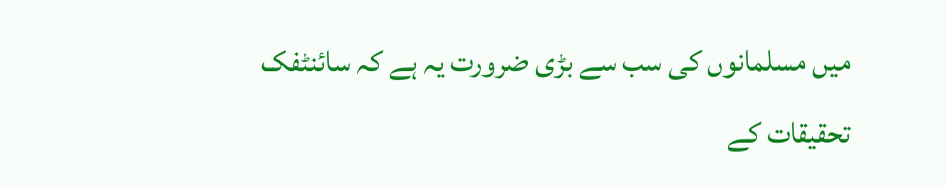میں مسلمانوں کی سب سے بڑی ضرورت یہ ہے کہ سائنٹفک تحقیقات کے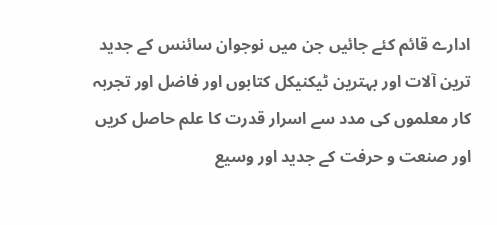ادارے قائم کئے جائیں جن میں نوجوان سائنس کے جدید ترین آلات اور بہترین ٹیکنیکل کتابوں اور فاضل اور تجربہ کار معلموں کی مدد سے اسرار قدرت کا علم حاصل کریں اور صنعت و حرفت کے جدید اور وسیع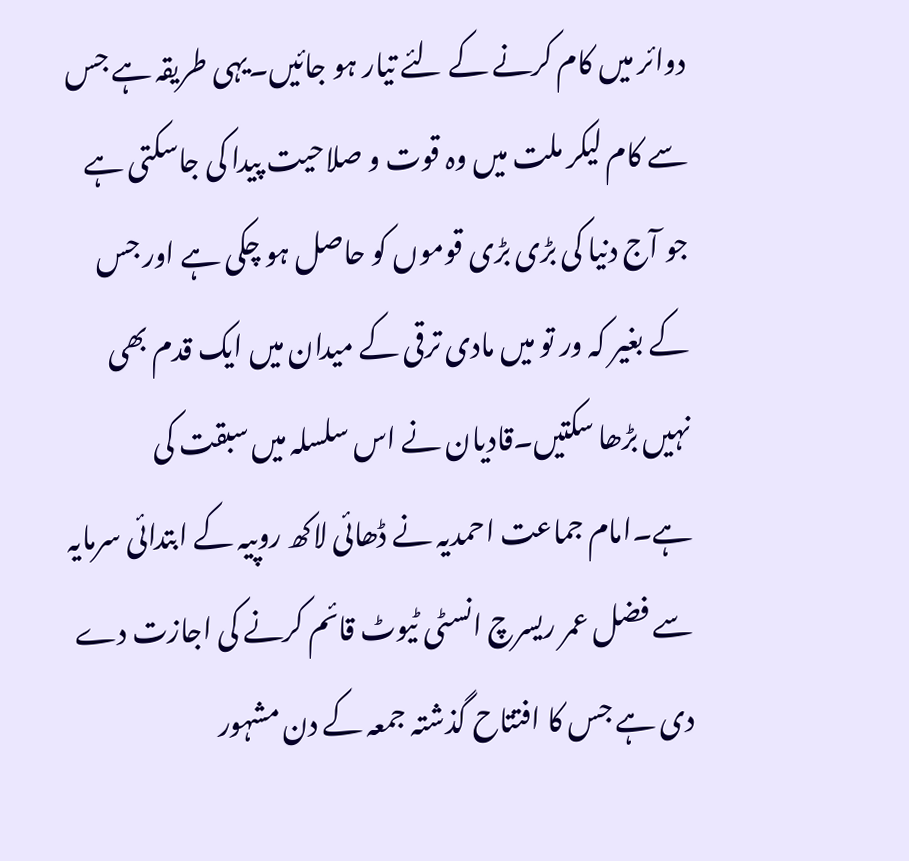دوائر میں کام کرنے کے لئے تیار ہو جائیں۔یہی طریقہ ہے جس سے کام لیکر ملت میں وہ قوت و صلاحیت پیدا کی جاسکتی ہے جو آج دنیا کی بڑی بڑی قوموں کو حاصل ہو چکی ہے اور جس کے بغیر کہ ور تو میں مادی ترقی کے میدان میں ایک قدم بھی نہیں بڑھا سکتیں۔قادیان نے اس سلسلہ میں سبقت کی ہے۔امام جماعت احمدیہ نے ڈھائی لاکھ روپیہ کے ابتدائی سرمایہ سے فضل عمر ریسرچ انسٹی ٹیوٹ قائم کرنے کی اجازت دے دی ہے جس کا افتتاح گذشتہ جمعہ کے دن مشہور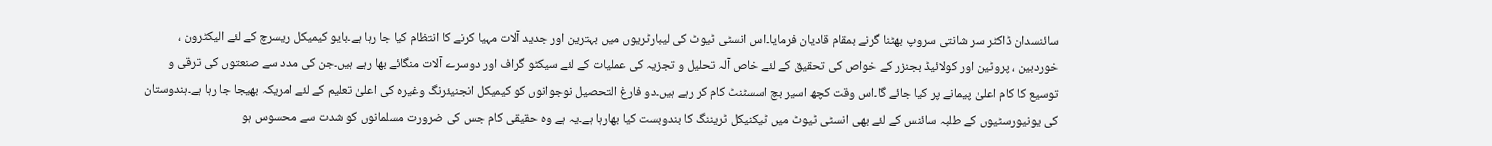سائنسدان ڈاکٹر سر شانتی سروپ بھٹنا گرنے بمقام قادیان فرمایا۔اس انسٹی ٹیوٹ کی لیبارٹریوں میں بہترین اور جدید آلات مہیا کرنے کا انتظام کیا جا رہا ہے۔بایو کیمیکل ریسرچ کے لئے الیکٹرون ، خوردبین ، پروٹین اور کولائیڈ بجنزر کے خواص کی تحقیق کے لئے خاص آلہ تحلیل و تجزیہ کی عملیات کے لئے سیکٹو گراف اور دوسرے آلات منگائے بھا رہے ہیں۔جن کی مدد سے صنعتوں کی ترقی و توسیع کا کام اعلیٰ پیمانے پر کیا جائے گا۔اس وقت کچھ اسیر بچ اسسٹنٹ کام کر رہے ہیں۔دو فارغ التحصیل نوجوانوں کو کیمیکل انجنیئرنگ وغیرہ کی اعلیٰ تعلیم کے لئے امریکہ بھیجا جا رہا ہے۔ہندوستان کی یونیورسٹیوں کے طلبہ سائنس کے لئے بھی انسٹی ٹیوٹ میں ٹیکنیکل ٹریننگ کا بندوبست کیا بھارہا ہے۔یہ ہے وہ حقیقی کام جس کی ضرورت مسلمانوں کو شدت سے محسوس ہو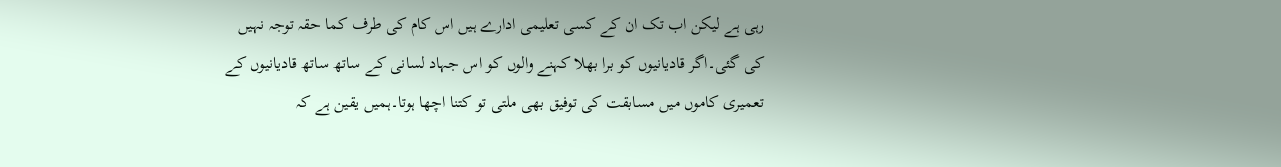رہی ہے لیکن اب تک ان کے کسی تعلیمی ادارے ہیں اس کام کی طرف کما حقہ توجہ نہیں کی گئی۔اگر قادیانیوں کو برا بھلا کہنے والوں کو اس جہاد لسانی کے ساتھ ساتھ قادیانیوں کے تعمیری کاموں میں مسابقت کی توفیق بھی ملتی تو کتنا اچھا ہوتا۔ہمیں یقین ہے کہ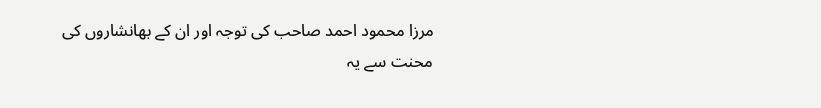مرزا محمود احمد صاحب کی توجہ اور ان کے بھانشاروں کی محنت سے یہ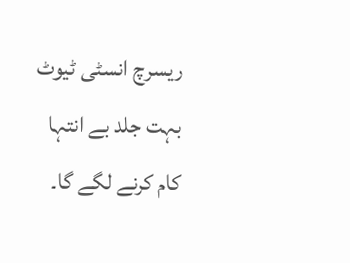ریسرچ انسٹی ٹیوٹ بہت جلد بے انتہا کام کرنے لگے گا۔